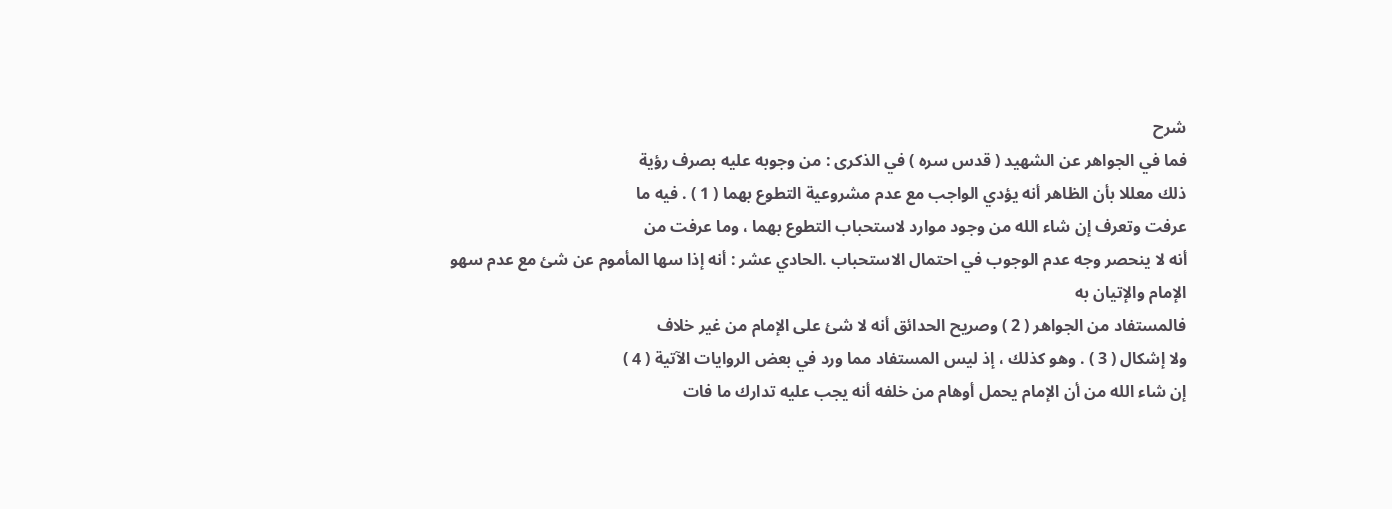شرح
فما في الجواهر عن الشهيد ( قدس سره ) في الذكرى : من وجوبه عليه بصرف رؤية
ذلك معللا بأن الظاهر أنه يؤدي الواجب مع عدم مشروعية التطوع بهما ( 1 ) . فيه ما
عرفت وتعرف إن شاء الله من وجود موارد لاستحباب التطوع بهما ، وما عرفت من
أنه لا ينحصر وجه عدم الوجوب في احتمال الاستحباب .الحادي عشر : أنه إذا سها المأموم عن شئ مع عدم سهو الإمام والإتيان به
فالمستفاد من الجواهر ( 2 ) وصريح الحدائق أنه لا شئ على الإمام من غير خلاف
ولا إشكال ( 3 ) . وهو كذلك ، إذ ليس المستفاد مما ورد في بعض الروايات الآتية ( 4 )
إن شاء الله من أن الإمام يحمل أوهام من خلفه أنه يجب عليه تدارك ما فات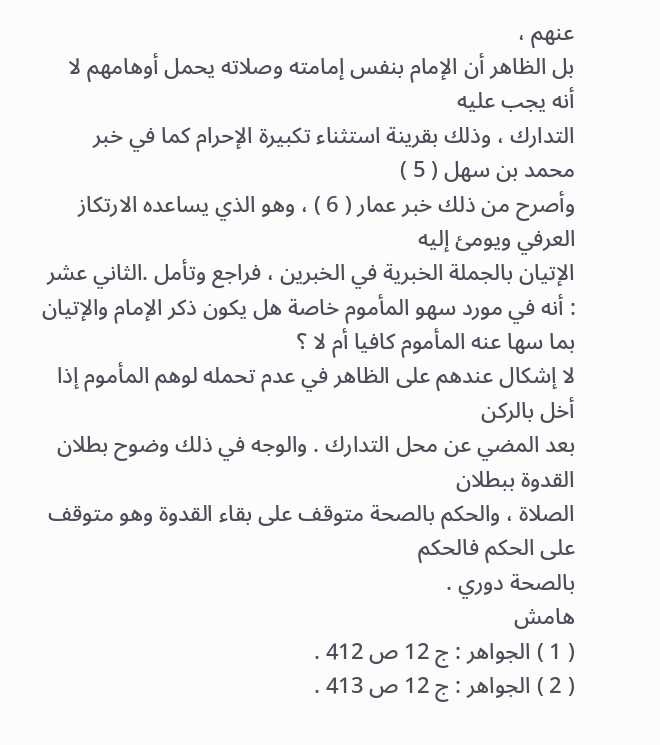عنهم ،
بل الظاهر أن الإمام بنفس إمامته وصلاته يحمل أوهامهم لا أنه يجب عليه
التدارك ، وذلك بقرينة استثناء تكبيرة الإحرام كما في خبر محمد بن سهل ( 5 )
وأصرح من ذلك خبر عمار ( 6 ) ، وهو الذي يساعده الارتكاز العرفي ويومئ إليه
الإتيان بالجملة الخبرية في الخبرين ، فراجع وتأمل .الثاني عشر : أنه في مورد سهو المأموم خاصة هل يكون ذكر الإمام والإتيان
بما سها عنه المأموم كافيا أم لا ؟
لا إشكال عندهم على الظاهر في عدم تحمله لوهم المأموم إذا أخل بالركن
بعد المضي عن محل التدارك . والوجه في ذلك وضوح بطلان القدوة ببطلان
الصلاة ، والحكم بالصحة متوقف على بقاء القدوة وهو متوقف على الحكم فالحكم
بالصحة دوري .
هامش
( 1 ) الجواهر : ج 12 ص 412 .
( 2 ) الجواهر : ج 12 ص 413 .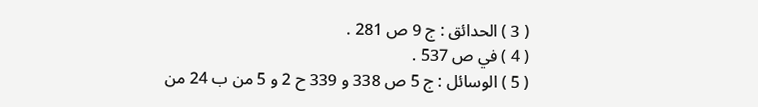( 3 ) الحدائق : ج 9 ص 281 .
( 4 ) في ص 537 .
( 5 ) الوسائل : ج 5 ص 338 و 339 ح 2 و 5 من ب 24 من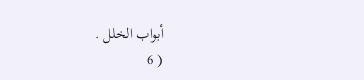أبواب الخلل .
( 6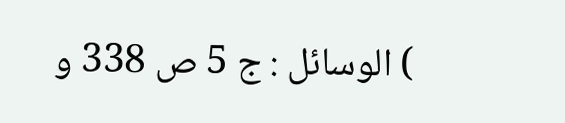) الوسائل : ج 5 ص 338 و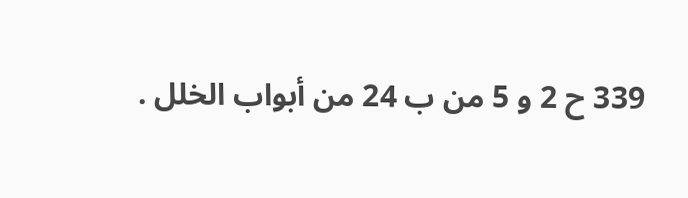339 ح 2 و 5 من ب 24 من أبواب الخلل .